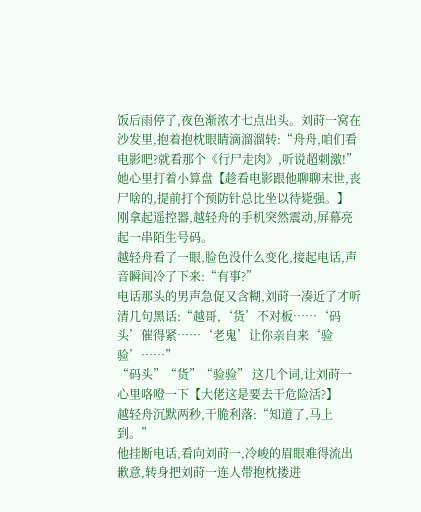饭后雨停了,夜色渐浓才七点出头。刘莳一窝在沙发里,抱着抱枕眼睛滴溜溜转:“舟舟,咱们看电影吧?就看那个《行尸走肉》,听说超刺激!”
她心里打着小算盘【趁看电影跟他聊聊末世,丧尸啥的,提前打个预防针总比坐以待毙强。】
刚拿起遥控器,越轻舟的手机突然震动,屏幕亮起一串陌生号码。
越轻舟看了一眼,脸色没什么变化,接起电话,声音瞬间冷了下来:“有事?”
电话那头的男声急促又含糊,刘莳一凑近了才听清几句黑话:“越哥,‘货’不对板……‘码头’催得紧……‘老鬼’让你亲自来‘验验’……”
“码头”“货”“验验” 这几个词,让刘莳一心里咯噔一下【大佬这是要去干危险活?】
越轻舟沉默两秒,干脆利落:“知道了,马上到。”
他挂断电话,看向刘莳一,冷峻的眉眼难得流出歉意,转身把刘莳一连人带抱枕搂进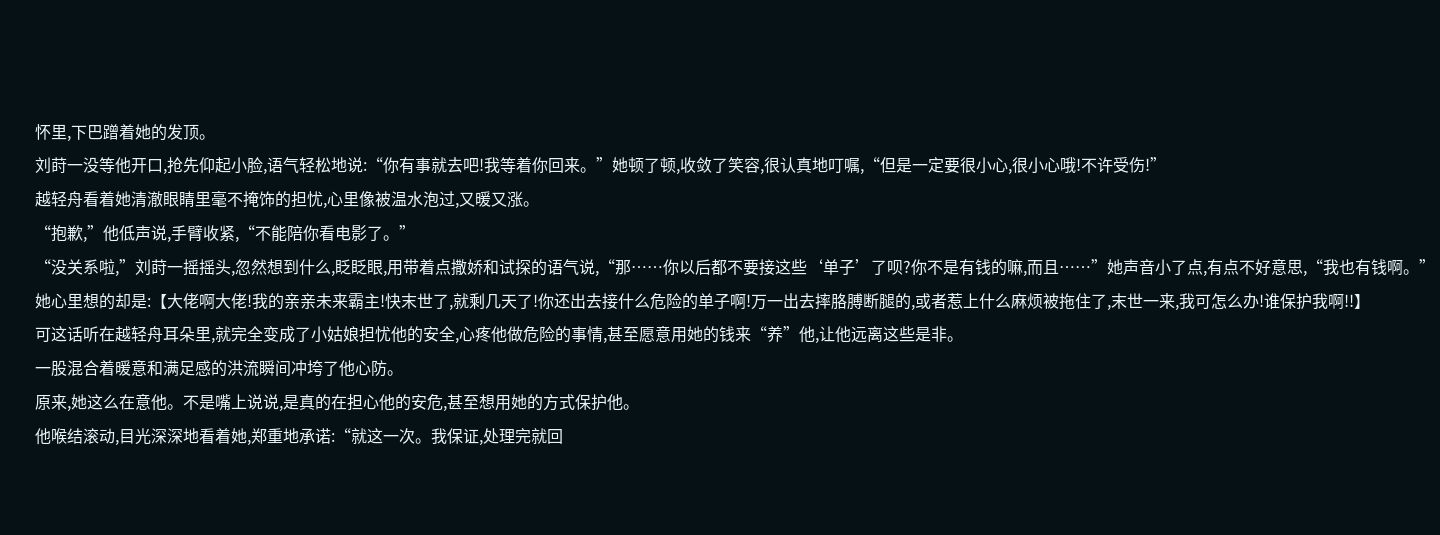怀里,下巴蹭着她的发顶。
刘莳一没等他开口,抢先仰起小脸,语气轻松地说:“你有事就去吧!我等着你回来。”她顿了顿,收敛了笑容,很认真地叮嘱,“但是一定要很小心,很小心哦!不许受伤!”
越轻舟看着她清澈眼睛里毫不掩饰的担忧,心里像被温水泡过,又暖又涨。
“抱歉,”他低声说,手臂收紧,“不能陪你看电影了。”
“没关系啦,”刘莳一摇摇头,忽然想到什么,眨眨眼,用带着点撒娇和试探的语气说,“那……你以后都不要接这些‘单子’了呗?你不是有钱的嘛,而且……”她声音小了点,有点不好意思,“我也有钱啊。”
她心里想的却是:【大佬啊大佬!我的亲亲未来霸主!快末世了,就剩几天了!你还出去接什么危险的单子啊!万一出去摔胳膊断腿的,或者惹上什么麻烦被拖住了,末世一来,我可怎么办!谁保护我啊!!】
可这话听在越轻舟耳朵里,就完全变成了小姑娘担忧他的安全,心疼他做危险的事情,甚至愿意用她的钱来“养”他,让他远离这些是非。
一股混合着暖意和满足感的洪流瞬间冲垮了他心防。
原来,她这么在意他。不是嘴上说说,是真的在担心他的安危,甚至想用她的方式保护他。
他喉结滚动,目光深深地看着她,郑重地承诺:“就这一次。我保证,处理完就回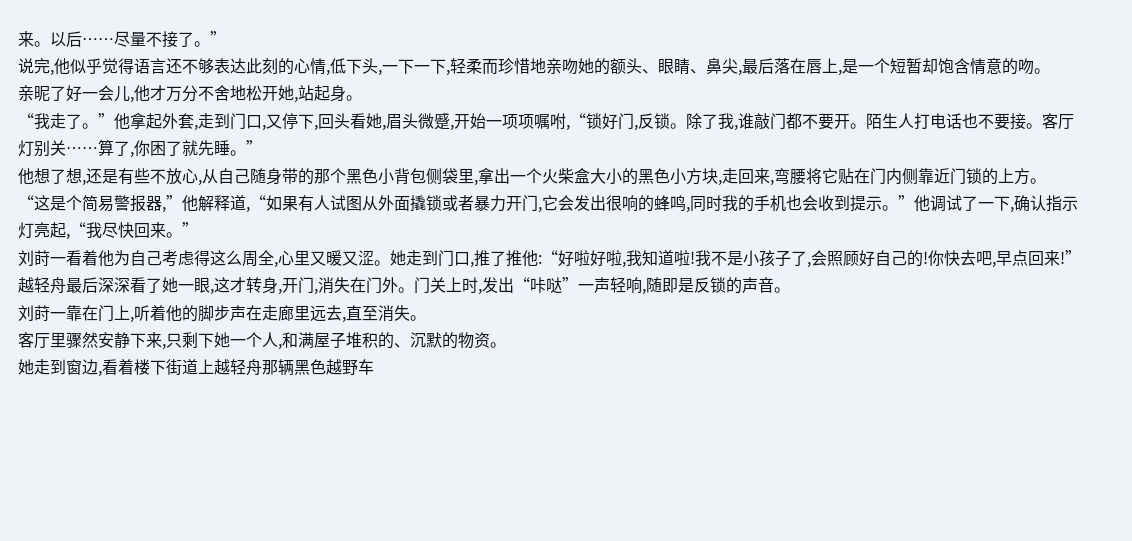来。以后……尽量不接了。”
说完,他似乎觉得语言还不够表达此刻的心情,低下头,一下一下,轻柔而珍惜地亲吻她的额头、眼睛、鼻尖,最后落在唇上,是一个短暂却饱含情意的吻。
亲昵了好一会儿,他才万分不舍地松开她,站起身。
“我走了。”他拿起外套,走到门口,又停下,回头看她,眉头微蹙,开始一项项嘱咐,“锁好门,反锁。除了我,谁敲门都不要开。陌生人打电话也不要接。客厅灯别关……算了,你困了就先睡。”
他想了想,还是有些不放心,从自己随身带的那个黑色小背包侧袋里,拿出一个火柴盒大小的黑色小方块,走回来,弯腰将它贴在门内侧靠近门锁的上方。
“这是个简易警报器,”他解释道,“如果有人试图从外面撬锁或者暴力开门,它会发出很响的蜂鸣,同时我的手机也会收到提示。”他调试了一下,确认指示灯亮起,“我尽快回来。”
刘莳一看着他为自己考虑得这么周全,心里又暖又涩。她走到门口,推了推他:“好啦好啦,我知道啦!我不是小孩子了,会照顾好自己的!你快去吧,早点回来!”
越轻舟最后深深看了她一眼,这才转身,开门,消失在门外。门关上时,发出“咔哒”一声轻响,随即是反锁的声音。
刘莳一靠在门上,听着他的脚步声在走廊里远去,直至消失。
客厅里骤然安静下来,只剩下她一个人,和满屋子堆积的、沉默的物资。
她走到窗边,看着楼下街道上越轻舟那辆黑色越野车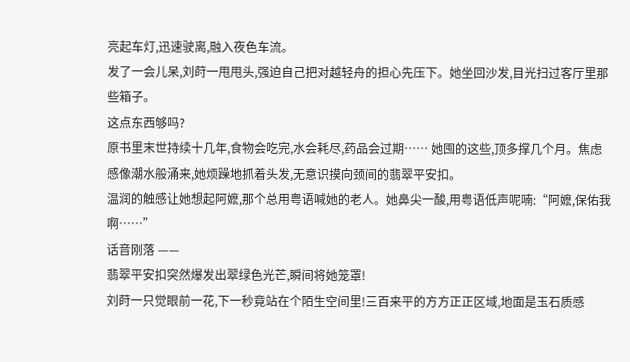亮起车灯,迅速驶离,融入夜色车流。
发了一会儿呆,刘莳一甩甩头,强迫自己把对越轻舟的担心先压下。她坐回沙发,目光扫过客厅里那些箱子。
这点东西够吗?
原书里末世持续十几年,食物会吃完,水会耗尽,药品会过期…… 她囤的这些,顶多撑几个月。焦虑感像潮水般涌来,她烦躁地抓着头发,无意识摸向颈间的翡翠平安扣。
温润的触感让她想起阿嬷,那个总用粤语喊她的老人。她鼻尖一酸,用粤语低声呢喃:“阿嬷,保佑我啊……”
话音刚落 ——
翡翠平安扣突然爆发出翠绿色光芒,瞬间将她笼罩!
刘莳一只觉眼前一花,下一秒竟站在个陌生空间里!三百来平的方方正正区域,地面是玉石质感